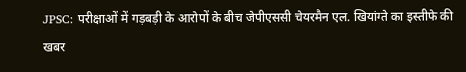JPSC: परीक्षाओं में गड़बड़ी के आरोपों के बीच जेपीएससी चेयरमैन एल. खियांग्ते का इस्तीफे की खबर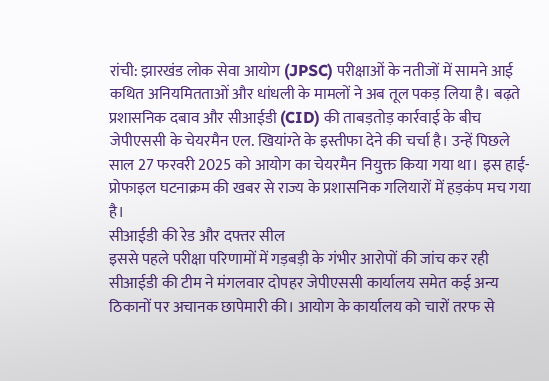रांची: झारखंड लोक सेवा आयोग (JPSC) परीक्षाओं के नतीजों में सामने आई कथित अनियमितताओं और धांधली के मामलों ने अब तूल पकड़ लिया है। बढ़ते प्रशासनिक दबाव और सीआईडी (CID) की ताबड़तोड़ कार्रवाई के बीच जेपीएससी के चेयरमैन एल. खियांग्ते के इस्तीफा देने की चर्चा है। उन्हें पिछले साल 27 फरवरी 2025 को आयोग का चेयरमैन नियुक्त किया गया था। इस हाई-प्रोफाइल घटनाक्रम की खबर से राज्य के प्रशासनिक गलियारों में हड़कंप मच गया है।
सीआईडी की रेड और दफ्तर सील
इससे पहले परीक्षा परिणामों में गड़बड़ी के गंभीर आरोपों की जांच कर रही सीआईडी की टीम ने मंगलवार दोपहर जेपीएससी कार्यालय समेत कई अन्य ठिकानों पर अचानक छापेमारी की। आयोग के कार्यालय को चारों तरफ से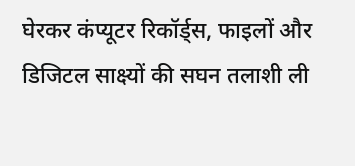घेरकर कंप्यूटर रिकॉर्ड्स, फाइलों और डिजिटल साक्ष्यों की सघन तलाशी ली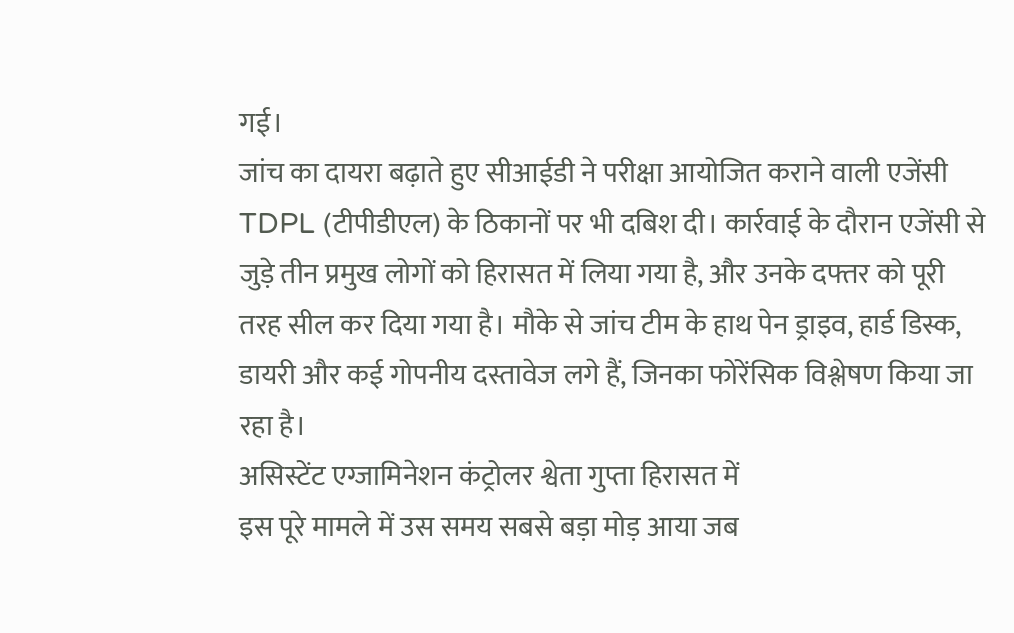गई।
जांच का दायरा बढ़ाते हुए सीआईडी ने परीक्षा आयोजित कराने वाली एजेंसी TDPL (टीपीडीएल) के ठिकानों पर भी दबिश दी। कार्रवाई के दौरान एजेंसी से जुड़े तीन प्रमुख लोगों को हिरासत में लिया गया है, और उनके दफ्तर को पूरी तरह सील कर दिया गया है। मौके से जांच टीम के हाथ पेन ड्राइव, हार्ड डिस्क, डायरी और कई गोपनीय दस्तावेज लगे हैं, जिनका फोरेंसिक विश्लेषण किया जा रहा है।
असिस्टेंट एग्जामिनेशन कंट्रोलर श्वेता गुप्ता हिरासत में
इस पूरे मामले में उस समय सबसे बड़ा मोड़ आया जब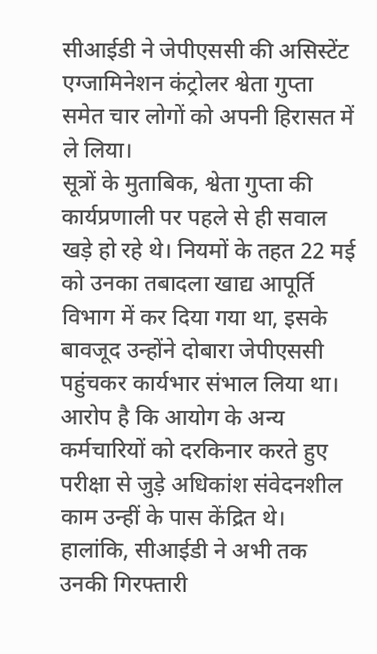सीआईडी ने जेपीएससी की असिस्टेंट एग्जामिनेशन कंट्रोलर श्वेता गुप्ता समेत चार लोगों को अपनी हिरासत में ले लिया।
सूत्रों के मुताबिक, श्वेता गुप्ता की कार्यप्रणाली पर पहले से ही सवाल खड़े हो रहे थे। नियमों के तहत 22 मई को उनका तबादला खाद्य आपूर्ति विभाग में कर दिया गया था, इसके बावजूद उन्होंने दोबारा जेपीएससी पहुंचकर कार्यभार संभाल लिया था। आरोप है कि आयोग के अन्य कर्मचारियों को दरकिनार करते हुए परीक्षा से जुड़े अधिकांश संवेदनशील काम उन्हीं के पास केंद्रित थे। हालांकि, सीआईडी ने अभी तक उनकी गिरफ्तारी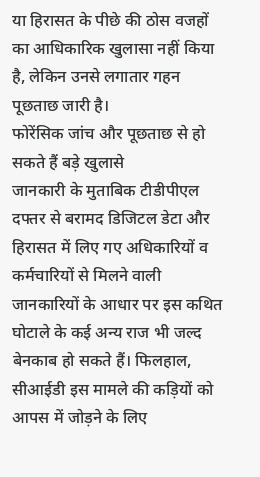या हिरासत के पीछे की ठोस वजहों का आधिकारिक खुलासा नहीं किया है, लेकिन उनसे लगातार गहन पूछताछ जारी है।
फोरेंसिक जांच और पूछताछ से हो सकते हैं बड़े खुलासे
जानकारी के मुताबिक टीडीपीएल दफ्तर से बरामद डिजिटल डेटा और हिरासत में लिए गए अधिकारियों व कर्मचारियों से मिलने वाली जानकारियों के आधार पर इस कथित घोटाले के कई अन्य राज भी जल्द बेनकाब हो सकते हैं। फिलहाल, सीआईडी इस मामले की कड़ियों को आपस में जोड़ने के लिए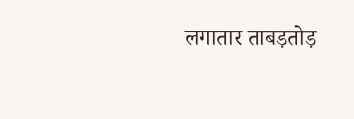लगातार ताबड़तोड़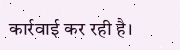कार्रवाई कर रही है।